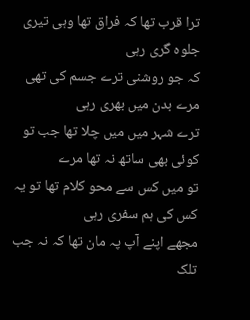ترا قرب تھا کہ فراق تھا وہی تیری جلوہ گری رہی
کہ جو روشنی ترے جسم کی تھی مرے بدن میں بھری رہی
ترے شہر میں میں چلا تھا جب تو کوئی بھی ساتھ نہ تھا مرے
تو میں کس سے محو کلام تھا تو یہ کس کی ہم سفری رہی
مجھے اپنے آپ پہ مان تھا کہ نہ جب تلک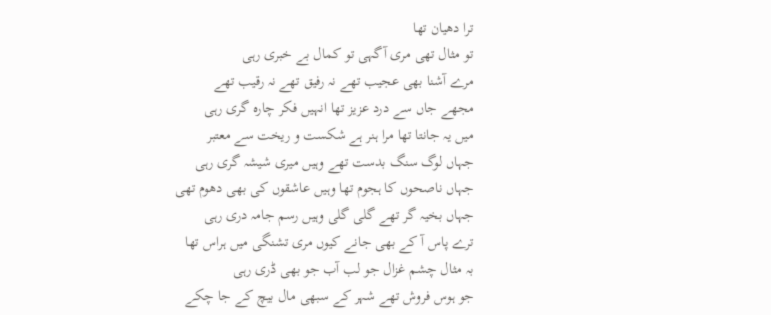ترا دھیان تھا
تو مثال تھی مری آگہی تو کمال بے خبری رہی
مرے آشنا بھی عجیب تھے نہ رفیق تھے نہ رقیب تھے
مجھے جاں سے درد عزیز تھا انہیں فکر چارہ گری رہی
میں یہ جانتا تھا مرا ہنر ہے شکست و ریخت سے معتبر
جہاں لوگ سنگ بدست تھے وہیں میری شیشہ گری رہی
جہاں ناصحوں کا ہجوم تھا وہیں عاشقوں کی بھی دھوم تھی
جہاں بخیہ گر تھے گلی گلی وہیں رسم جامہ دری رہی
ترے پاس آ کے بھی جانے کیوں مری تشنگی میں ہراس تھا
بہ مثال چشم غزال جو لب آب جو بھی ڈری رہی
جو ہوس فروش تھے شہر کے سبھی مال بیچ کے جا چکے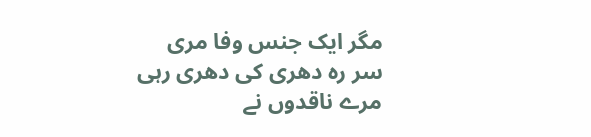مگر ایک جنس وفا مری سر رہ دھری کی دھری رہی
مرے ناقدوں نے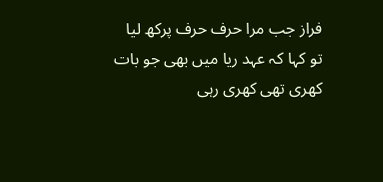فراز جب مرا حرف حرف پرکھ لیا
تو کہا کہ عہد ریا میں بھی جو بات کھری تھی کھری رہی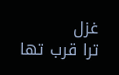غزل
ترا قرب تھا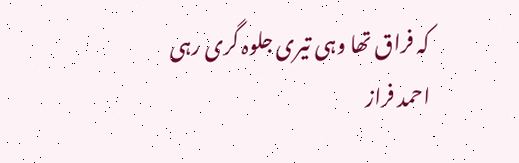کہ فراق تھا وہی تیری جلوہ گری رہی
احمد فراز